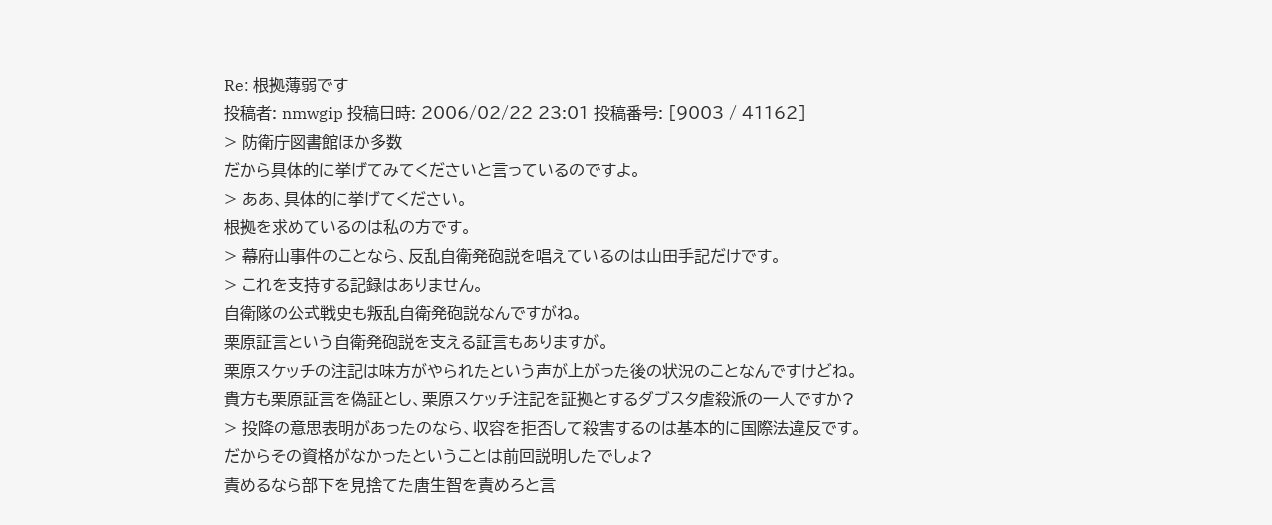Re: 根拠薄弱です
投稿者: nmwgip 投稿日時: 2006/02/22 23:01 投稿番号: [9003 / 41162]
> 防衛庁図書館ほか多数
だから具体的に挙げてみてくださいと言っているのですよ。
> ああ、具体的に挙げてください。
根拠を求めているのは私の方です。
> 幕府山事件のことなら、反乱自衛発砲説を唱えているのは山田手記だけです。
> これを支持する記録はありません。
自衛隊の公式戦史も叛乱自衛発砲説なんですがね。
栗原証言という自衛発砲説を支える証言もありますが。
栗原スケッチの注記は味方がやられたという声が上がった後の状況のことなんですけどね。
貴方も栗原証言を偽証とし、栗原スケッチ注記を証拠とするダブスタ虐殺派の一人ですか?
> 投降の意思表明があったのなら、収容を拒否して殺害するのは基本的に国際法違反です。
だからその資格がなかったということは前回説明したでしょ?
責めるなら部下を見捨てた唐生智を責めろと言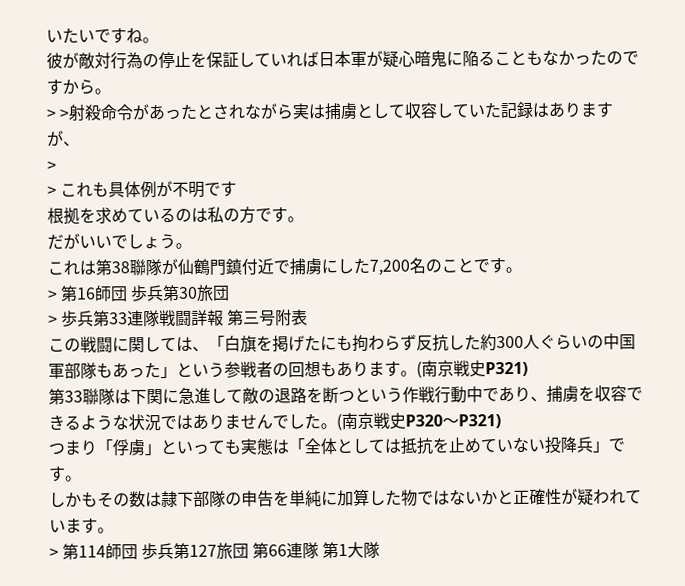いたいですね。
彼が敵対行為の停止を保証していれば日本軍が疑心暗鬼に陥ることもなかったのですから。
> >射殺命令があったとされながら実は捕虜として収容していた記録はありますが、
>
> これも具体例が不明です
根拠を求めているのは私の方です。
だがいいでしょう。
これは第38聯隊が仙鶴門鎮付近で捕虜にした7,200名のことです。
> 第16師団 歩兵第30旅団
> 歩兵第33連隊戦闘詳報 第三号附表
この戦闘に関しては、「白旗を掲げたにも拘わらず反抗した約300人ぐらいの中国軍部隊もあった」という参戦者の回想もあります。(南京戦史P321)
第33聯隊は下関に急進して敵の退路を断つという作戦行動中であり、捕虜を収容できるような状況ではありませんでした。(南京戦史P320〜P321)
つまり「俘虜」といっても実態は「全体としては抵抗を止めていない投降兵」です。
しかもその数は隷下部隊の申告を単純に加算した物ではないかと正確性が疑われています。
> 第114師団 歩兵第127旅団 第66連隊 第1大隊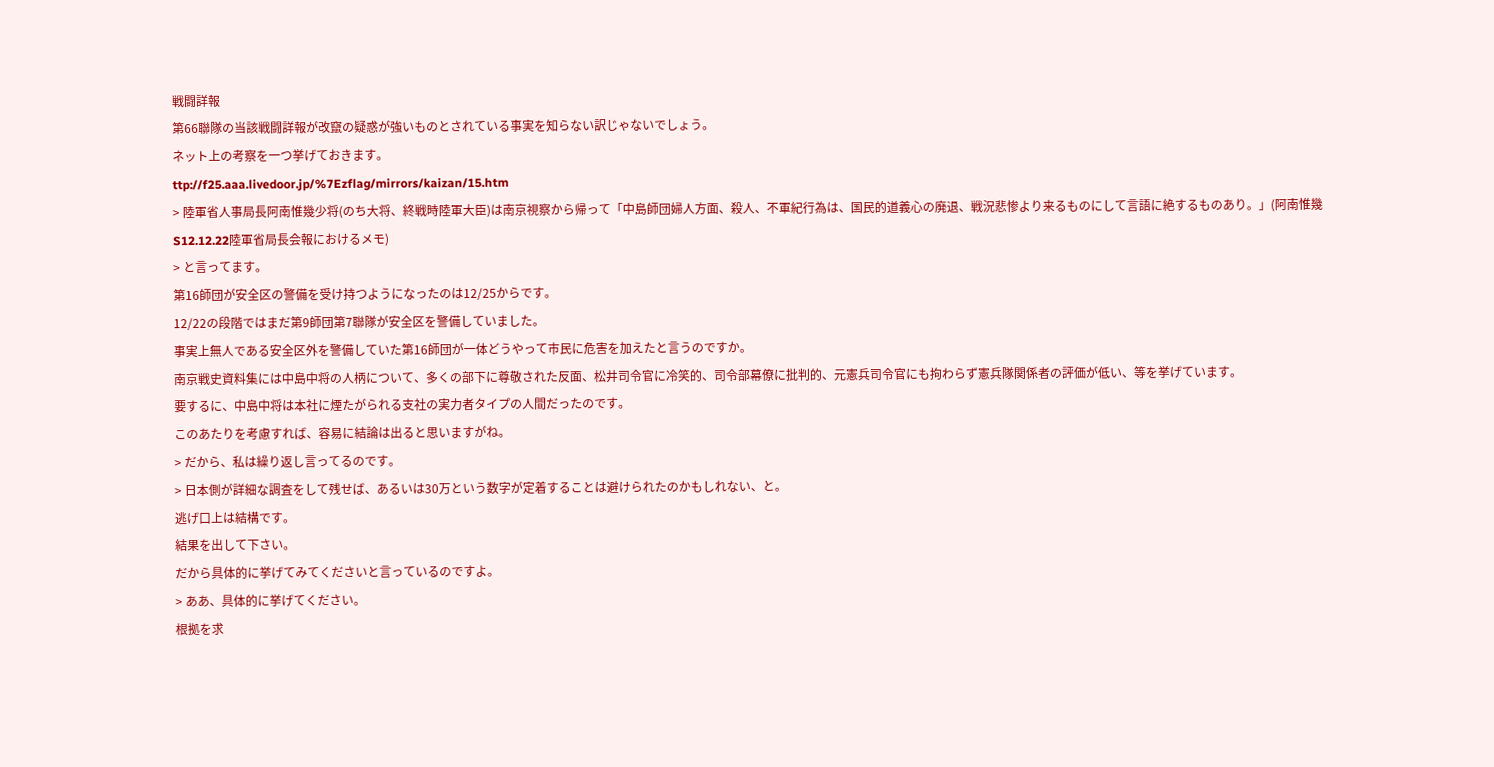戦闘詳報
第66聯隊の当該戦闘詳報が改竄の疑惑が強いものとされている事実を知らない訳じゃないでしょう。
ネット上の考察を一つ挙げておきます。
ttp://f25.aaa.livedoor.jp/%7Ezflag/mirrors/kaizan/15.htm
> 陸軍省人事局長阿南惟幾少将(のち大将、終戦時陸軍大臣)は南京視察から帰って「中島師団婦人方面、殺人、不軍紀行為は、国民的道義心の廃退、戦況悲惨より来るものにして言語に絶するものあり。」(阿南惟幾 S12.12.22陸軍省局長会報におけるメモ)
> と言ってます。
第16師団が安全区の警備を受け持つようになったのは12/25からです。
12/22の段階ではまだ第9師団第7聯隊が安全区を警備していました。
事実上無人である安全区外を警備していた第16師団が一体どうやって市民に危害を加えたと言うのですか。
南京戦史資料集には中島中将の人柄について、多くの部下に尊敬された反面、松井司令官に冷笑的、司令部幕僚に批判的、元憲兵司令官にも拘わらず憲兵隊関係者の評価が低い、等を挙げています。
要するに、中島中将は本社に煙たがられる支社の実力者タイプの人間だったのです。
このあたりを考慮すれば、容易に結論は出ると思いますがね。
> だから、私は繰り返し言ってるのです。
> 日本側が詳細な調査をして残せば、あるいは30万という数字が定着することは避けられたのかもしれない、と。
逃げ口上は結構です。
結果を出して下さい。
だから具体的に挙げてみてくださいと言っているのですよ。
> ああ、具体的に挙げてください。
根拠を求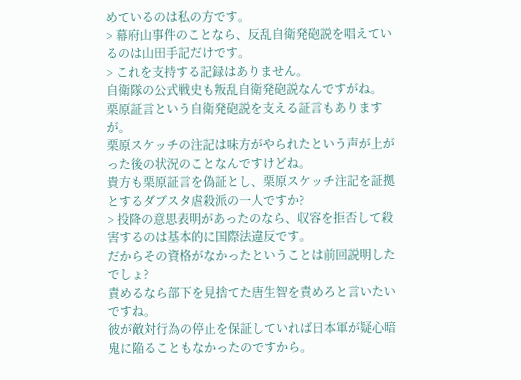めているのは私の方です。
> 幕府山事件のことなら、反乱自衛発砲説を唱えているのは山田手記だけです。
> これを支持する記録はありません。
自衛隊の公式戦史も叛乱自衛発砲説なんですがね。
栗原証言という自衛発砲説を支える証言もありますが。
栗原スケッチの注記は味方がやられたという声が上がった後の状況のことなんですけどね。
貴方も栗原証言を偽証とし、栗原スケッチ注記を証拠とするダブスタ虐殺派の一人ですか?
> 投降の意思表明があったのなら、収容を拒否して殺害するのは基本的に国際法違反です。
だからその資格がなかったということは前回説明したでしょ?
責めるなら部下を見捨てた唐生智を責めろと言いたいですね。
彼が敵対行為の停止を保証していれば日本軍が疑心暗鬼に陥ることもなかったのですから。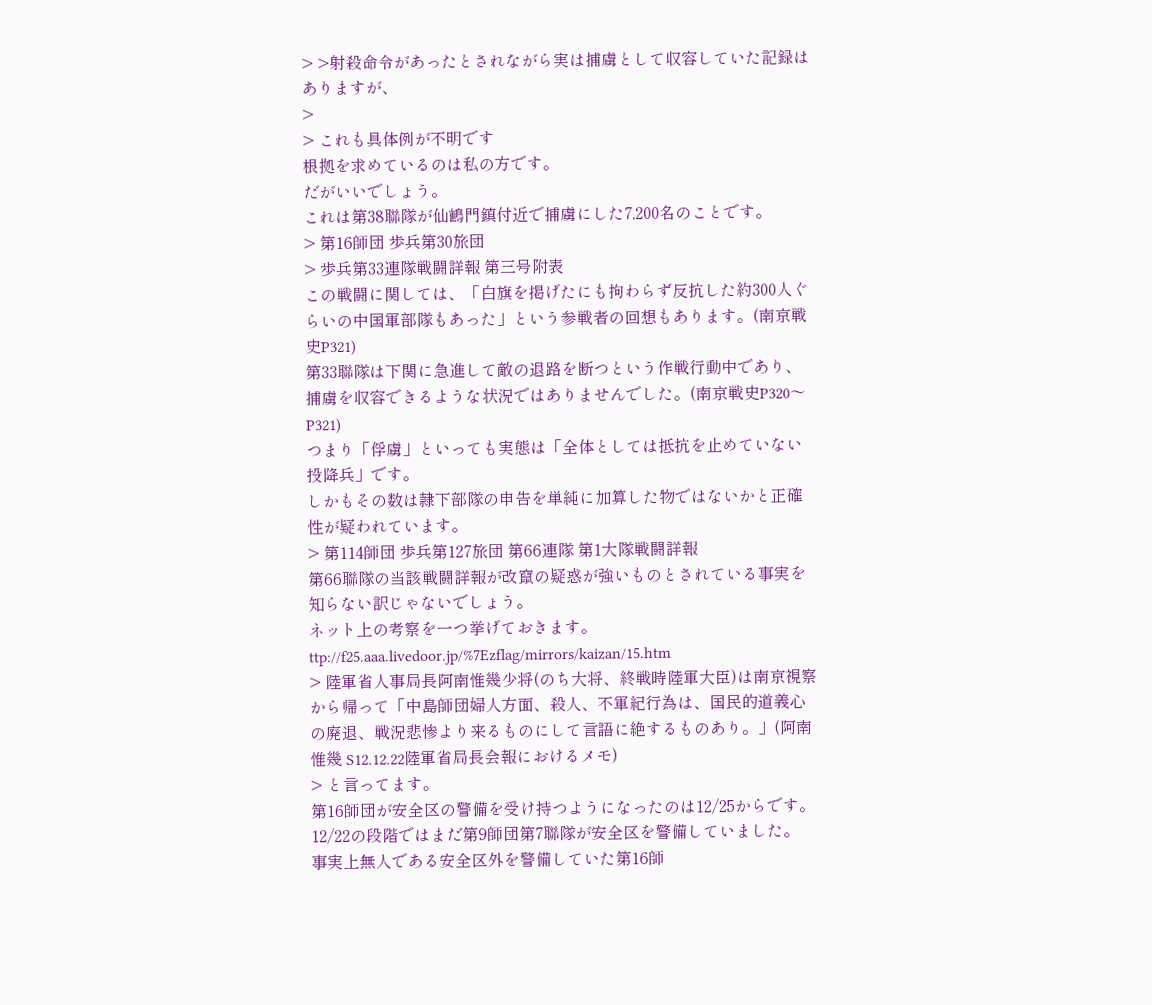> >射殺命令があったとされながら実は捕虜として収容していた記録はありますが、
>
> これも具体例が不明です
根拠を求めているのは私の方です。
だがいいでしょう。
これは第38聯隊が仙鶴門鎮付近で捕虜にした7,200名のことです。
> 第16師団 歩兵第30旅団
> 歩兵第33連隊戦闘詳報 第三号附表
この戦闘に関しては、「白旗を掲げたにも拘わらず反抗した約300人ぐらいの中国軍部隊もあった」という参戦者の回想もあります。(南京戦史P321)
第33聯隊は下関に急進して敵の退路を断つという作戦行動中であり、捕虜を収容できるような状況ではありませんでした。(南京戦史P320〜P321)
つまり「俘虜」といっても実態は「全体としては抵抗を止めていない投降兵」です。
しかもその数は隷下部隊の申告を単純に加算した物ではないかと正確性が疑われています。
> 第114師団 歩兵第127旅団 第66連隊 第1大隊戦闘詳報
第66聯隊の当該戦闘詳報が改竄の疑惑が強いものとされている事実を知らない訳じゃないでしょう。
ネット上の考察を一つ挙げておきます。
ttp://f25.aaa.livedoor.jp/%7Ezflag/mirrors/kaizan/15.htm
> 陸軍省人事局長阿南惟幾少将(のち大将、終戦時陸軍大臣)は南京視察から帰って「中島師団婦人方面、殺人、不軍紀行為は、国民的道義心の廃退、戦況悲惨より来るものにして言語に絶するものあり。」(阿南惟幾 S12.12.22陸軍省局長会報におけるメモ)
> と言ってます。
第16師団が安全区の警備を受け持つようになったのは12/25からです。
12/22の段階ではまだ第9師団第7聯隊が安全区を警備していました。
事実上無人である安全区外を警備していた第16師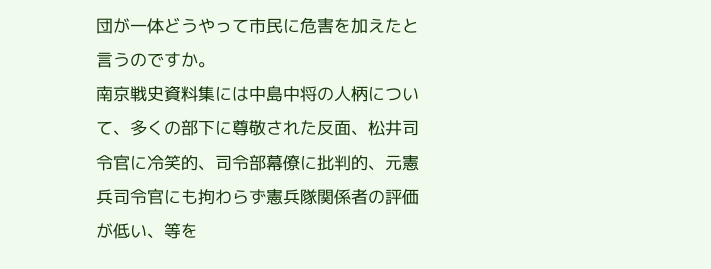団が一体どうやって市民に危害を加えたと言うのですか。
南京戦史資料集には中島中将の人柄について、多くの部下に尊敬された反面、松井司令官に冷笑的、司令部幕僚に批判的、元憲兵司令官にも拘わらず憲兵隊関係者の評価が低い、等を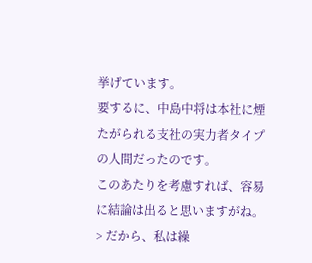挙げています。
要するに、中島中将は本社に煙たがられる支社の実力者タイプの人間だったのです。
このあたりを考慮すれば、容易に結論は出ると思いますがね。
> だから、私は繰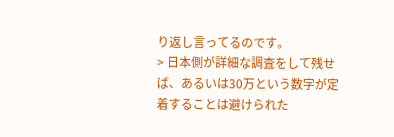り返し言ってるのです。
> 日本側が詳細な調査をして残せば、あるいは30万という数字が定着することは避けられた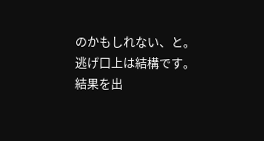のかもしれない、と。
逃げ口上は結構です。
結果を出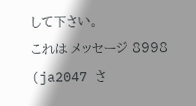して下さい。
これは メッセージ 8998 (ja2047 さ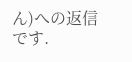ん)への返信です.